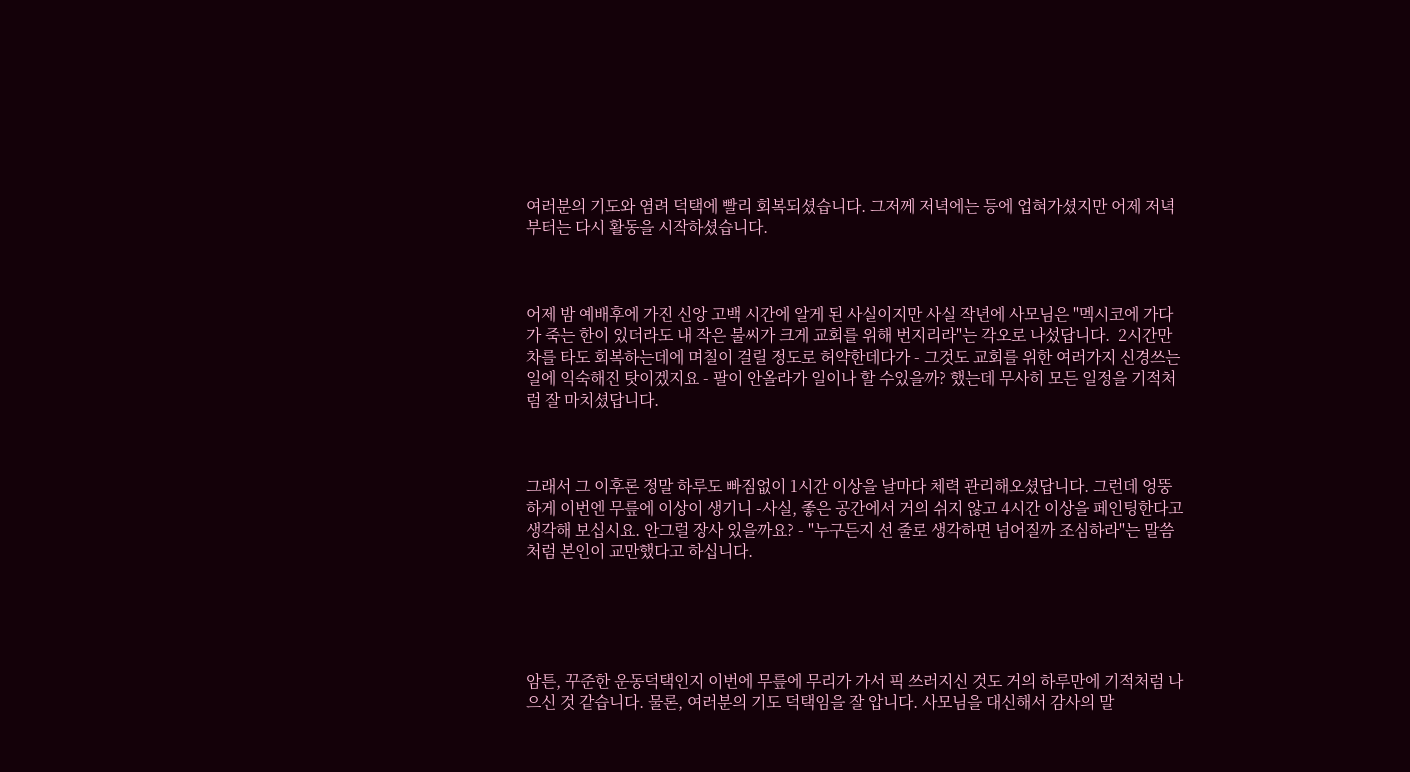여러분의 기도와 염려 덕택에 빨리 회복되셨습니다. 그저께 저녁에는 등에 업혀가셨지만 어제 저녁부터는 다시 활동을 시작하셨습니다.



어제 밤 예배후에 가진 신앙 고백 시간에 알게 된 사실이지만 사실 작년에 사모님은 "멕시코에 가다가 죽는 한이 있더라도 내 작은 불씨가 크게 교회를 위해 번지리라"는 각오로 나섰답니다.  2시간만 차를 타도 회복하는데에 며칠이 걸릴 정도로 허약한데다가 - 그것도 교회를 위한 여러가지 신경쓰는 일에 익숙해진 탓이겠지요 - 팔이 안올라가 일이나 할 수있을까? 했는데 무사히 모든 일정을 기적처럼 잘 마치셨답니다.



그래서 그 이후론 정말 하루도 빠짐없이 1시간 이상을 날마다 체력 관리해오셨답니다. 그런데 엉뚱하게 이번엔 무릎에 이상이 생기니 -사실, 좋은 공간에서 거의 쉬지 않고 4시간 이상을 페인팅한다고 생각해 보십시요. 안그럴 장사 있을까요? - "누구든지 선 줄로 생각하면 넘어질까 조심하라"는 말씀처럼 본인이 교만했다고 하십니다.





암튼, 꾸준한 운동덕택인지 이번에 무릎에 무리가 가서 픽 쓰러지신 것도 거의 하루만에 기적처럼 나으신 것 같습니다. 물론, 여러분의 기도 덕택임을 잘 압니다. 사모님을 대신해서 감사의 말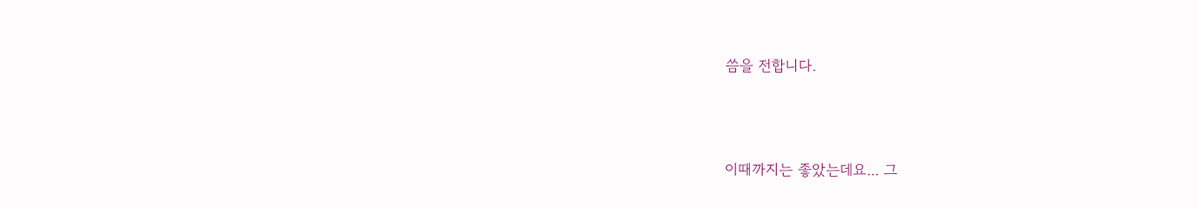씀을 전합니다.



이때까지는 좋았는데요... 그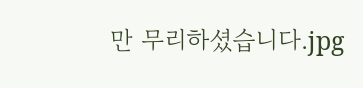만 무리하셨습니다.jpg